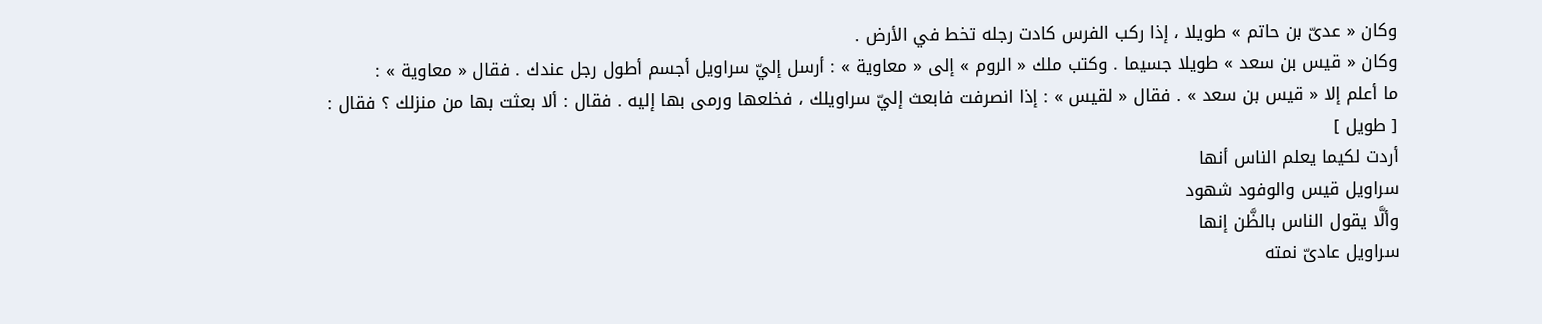وكان « عدىّ بن حاتم » طويلا ، إذا ركب الفرس كادت رجله تخط في الأرض .
وكان « قيس بن سعد » طويلا جسيما . وكتب ملك « الروم » إلى « معاوية » : أرسل إليّ سراويل أجسم أطول رجل عندك . فقال « معاوية » :
ما أعلم إلا « قيس بن سعد » . فقال « لقيس » : إذا انصرفت فابعث إليّ سراويلك ، فخلعها ورمى بها إليه . فقال : ألا بعثت بها من منزلك ؟ فقال :
[ طويل ]
أردت لكيما يعلم الناس أنها
سراويل قيس والوفود شهود
وألَّا يقول الناس بالظَّن إنها
سراويل عادىّ نمته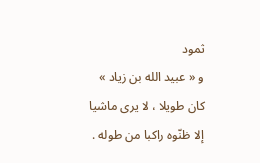ثمود
و « عبيد الله بن زياد » كان طويلا ، لا يرى ماشيا إلا ظنّوه راكبا من طوله .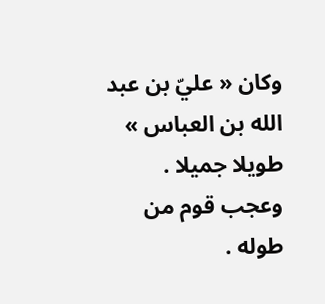وكان « عليّ بن عبد الله بن العباس » طويلا جميلا . وعجب قوم من طوله .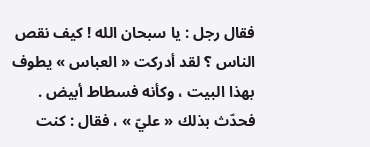فقال رجل : يا سبحان الله ! كيف نقص الناس ؟ لقد أدركت « العباس » يطوف بهذا البيت ، وكأنه فسطاط أبيض . فحدّث بذلك « عليّ » ، فقال : كنت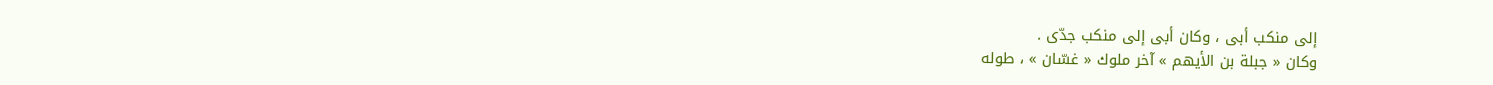إلى منكب أبى ، وكان أبى إلى منكب جدّى .
وكان « جبلة بن الأيهم » آخر ملوك « غسّان » ، طوله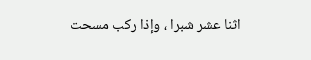اثنا عشر شبرا ، وإذا ركب مسحت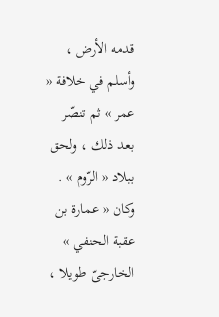قدمه الأرض ، وأسلم في خلافة « عمر » ثم تنصّر بعد ذلك ، ولحق ببلاد « الرّوم » .
وكان « عمارة بن عقبة الحنفي » الخارجىّ طويلا ،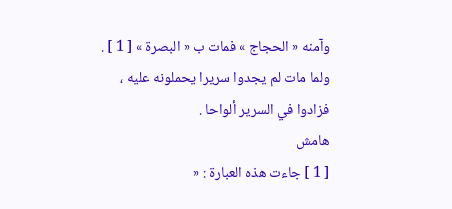وآمنه « الحجاج » فمات ب « البصرة » [ 1 ] . ولما مات لم يجدوا سريرا يحملونه عليه ، فزادوا في السرير ألواحا .
هامش
[ 1 ] جاءت هذه العبارة : «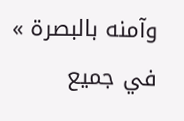وآمنه بالبصرة » في جميع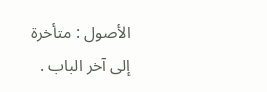الأصول : متأخرة إلى آخر الباب .